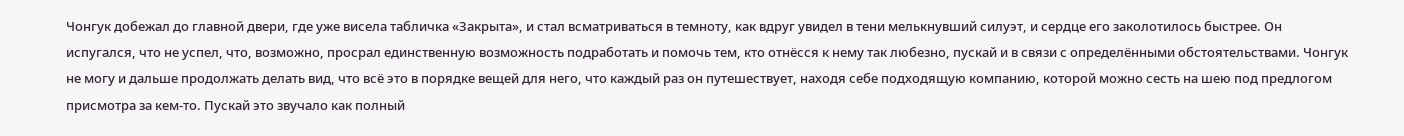Чонгук добежал до главной двери, где уже висела табличка «Закрыта», и стал всматриваться в темноту, как вдруг увидел в тени мелькнувший силуэт, и сердце его заколотилось быстрее. Он испугался, что не успел, что, возможно, просрал единственную возможность подработать и помочь тем, кто отнёсся к нему так любезно, пускай и в связи с определёнными обстоятельствами. Чонгук не могу и дальше продолжать делать вид, что всё это в порядке вещей для него, что каждый раз он путешествует, находя себе подходящую компанию, которой можно сесть на шею под предлогом присмотра за кем-то. Пускай это звучало как полный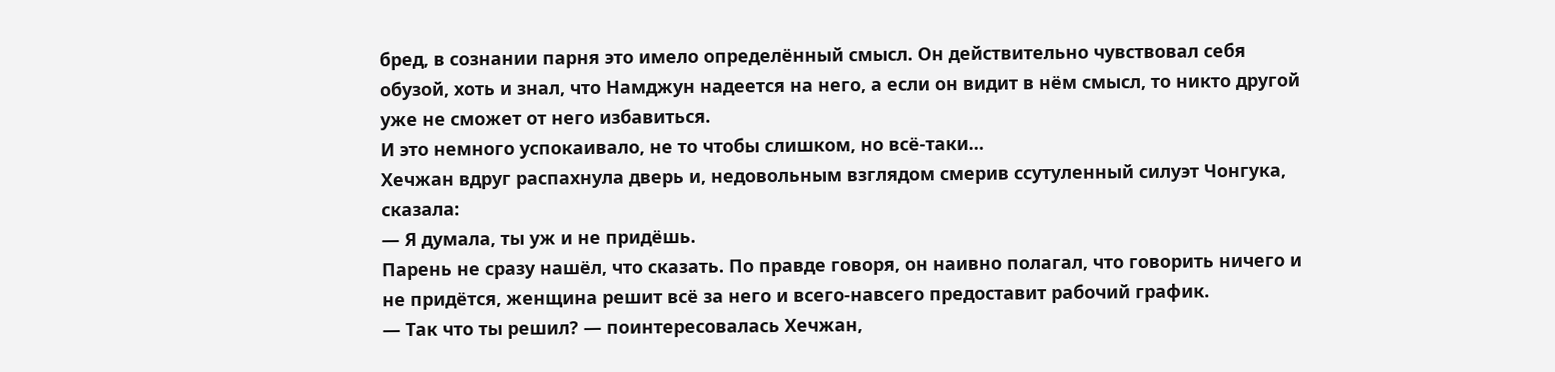бред, в сознании парня это имело определённый смысл. Он действительно чувствовал себя обузой, хоть и знал, что Намджун надеется на него, а если он видит в нём смысл, то никто другой уже не сможет от него избавиться.
И это немного успокаивало, не то чтобы слишком, но всё-таки…
Хечжан вдруг распахнула дверь и, недовольным взглядом смерив ссутуленный силуэт Чонгука, сказала:
— Я думала, ты уж и не придёшь.
Парень не сразу нашёл, что сказать. По правде говоря, он наивно полагал, что говорить ничего и не придётся, женщина решит всё за него и всего-навсего предоставит рабочий график.
— Так что ты решил? — поинтересовалась Хечжан,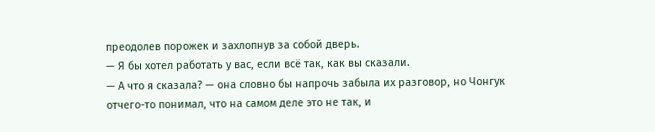преодолев порожек и захлопнув за собой дверь.
— Я бы хотел работать у вас, если всё так, как вы сказали.
— А что я сказала? — она словно бы напрочь забыла их разговор, но Чонгук отчего-то понимал, что на самом деле это не так, и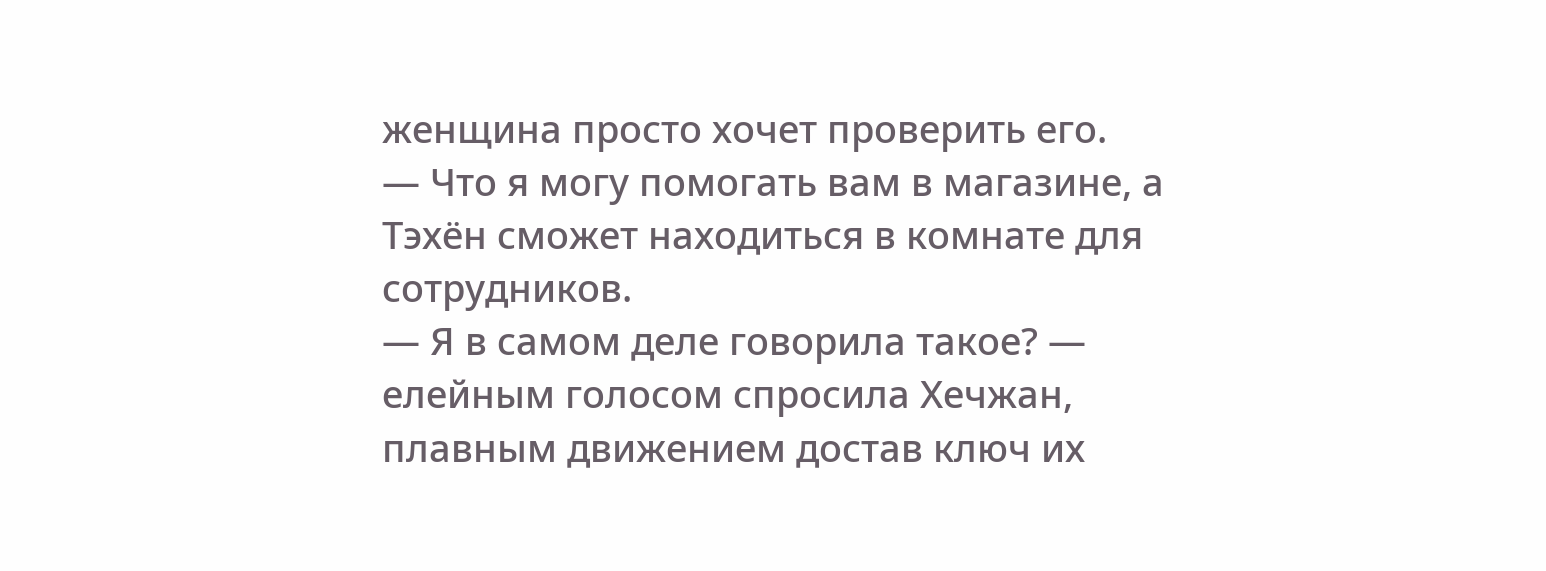женщина просто хочет проверить его.
— Что я могу помогать вам в магазине, а Тэхён сможет находиться в комнате для сотрудников.
— Я в самом деле говорила такое? — елейным голосом спросила Хечжан, плавным движением достав ключ их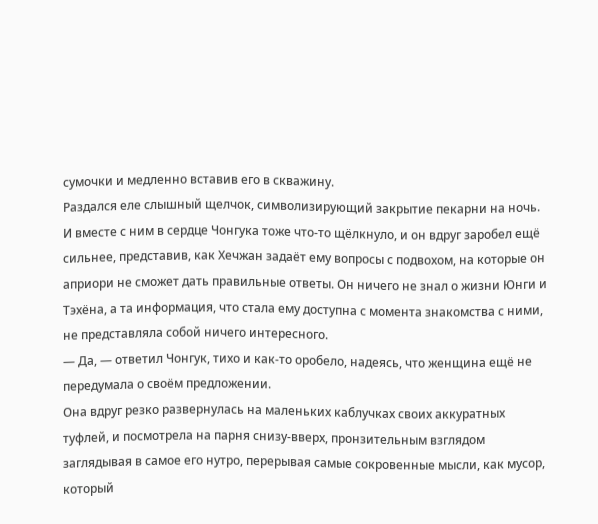сумочки и медленно вставив его в скважину.
Раздался еле слышный щелчок, символизирующий закрытие пекарни на ночь. И вместе с ним в сердце Чонгука тоже что-то щёлкнуло, и он вдруг заробел ещё сильнее, представив, как Хечжан задаёт ему вопросы с подвохом, на которые он априори не сможет дать правильные ответы. Он ничего не знал о жизни Юнги и Тэхёна, а та информация, что стала ему доступна с момента знакомства с ними, не представляла собой ничего интересного.
— Да, — ответил Чонгук, тихо и как-то оробело, надеясь, что женщина ещё не передумала о своём предложении.
Она вдруг резко развернулась на маленьких каблучках своих аккуратных туфлей, и посмотрела на парня снизу-вверх, пронзительным взглядом заглядывая в самое его нутро, перерывая самые сокровенные мысли, как мусор, который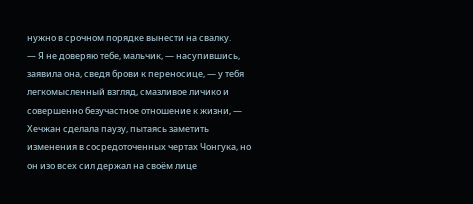нужно в срочном порядке вынести на свалку.
— Я не доверяю тебе, мальчик, — насупившись, заявила она, сведя брови к переносице, — у тебя легкомысленный взгляд, смазливое личико и совершенно безучастное отношение к жизни, — Хечжан сделала паузу, пытаясь заметить изменения в сосредоточенных чертах Чонгука, но он изо всех сил держал на своём лице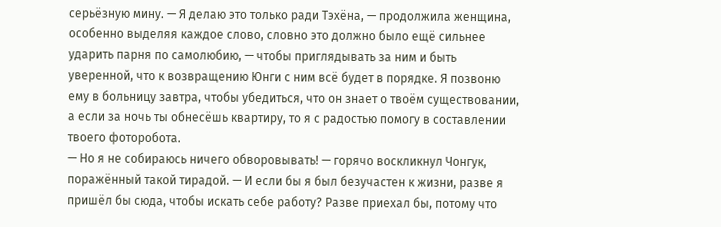серьёзную мину. — Я делаю это только ради Тэхёна, — продолжила женщина, особенно выделяя каждое слово, словно это должно было ещё сильнее ударить парня по самолюбию, — чтобы приглядывать за ним и быть уверенной, что к возвращению Юнги с ним всё будет в порядке. Я позвоню ему в больницу завтра, чтобы убедиться, что он знает о твоём существовании, а если за ночь ты обнесёшь квартиру, то я с радостью помогу в составлении твоего фоторобота.
— Но я не собираюсь ничего обворовывать! — горячо воскликнул Чонгук, поражённый такой тирадой. — И если бы я был безучастен к жизни, разве я пришёл бы сюда, чтобы искать себе работу? Разве приехал бы, потому что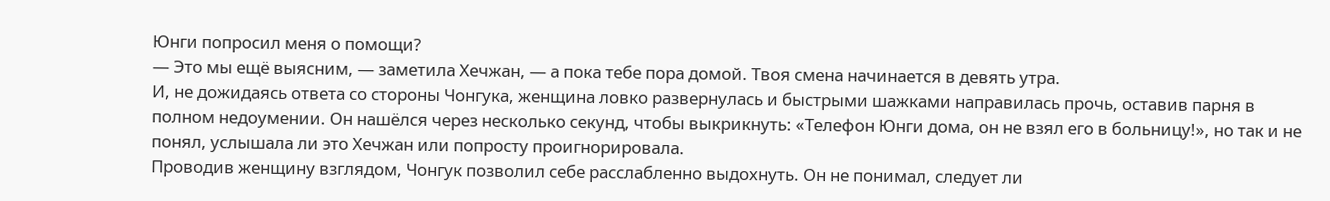Юнги попросил меня о помощи?
— Это мы ещё выясним, — заметила Хечжан, — а пока тебе пора домой. Твоя смена начинается в девять утра.
И, не дожидаясь ответа со стороны Чонгука, женщина ловко развернулась и быстрыми шажками направилась прочь, оставив парня в полном недоумении. Он нашёлся через несколько секунд, чтобы выкрикнуть: «Телефон Юнги дома, он не взял его в больницу!», но так и не понял, услышала ли это Хечжан или попросту проигнорировала.
Проводив женщину взглядом, Чонгук позволил себе расслабленно выдохнуть. Он не понимал, следует ли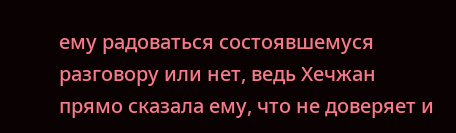ему радоваться состоявшемуся разговору или нет, ведь Хечжан прямо сказала ему, что не доверяет и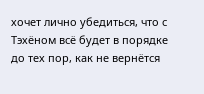хочет лично убедиться, что с Тэхёном всё будет в порядке до тех пор, как не вернётся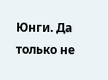Юнги. Да только не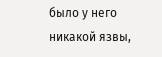было у него никакой язвы,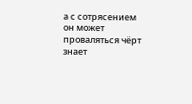а с сотрясением он может проваляться чёрт знает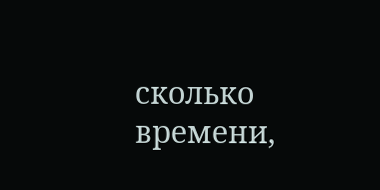сколько времени,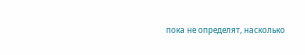пока не определят, насколько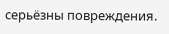серьёзны повреждения.